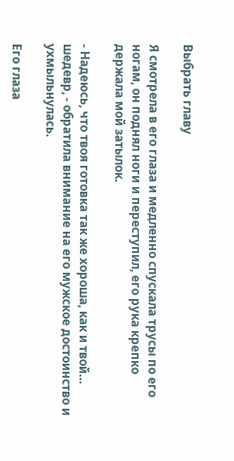Выбрать главу

Я смотрела в его глаза и медленно спускала трусы по его ногам, он поднял ноги и переступил, его рука крепко держала мой затылок.

- Надеюсь, что твоя готовка так же хороша, как и твой… шедевр, - обратила внимание на его мужское достоинство и ухмыльнулась.

Его глаза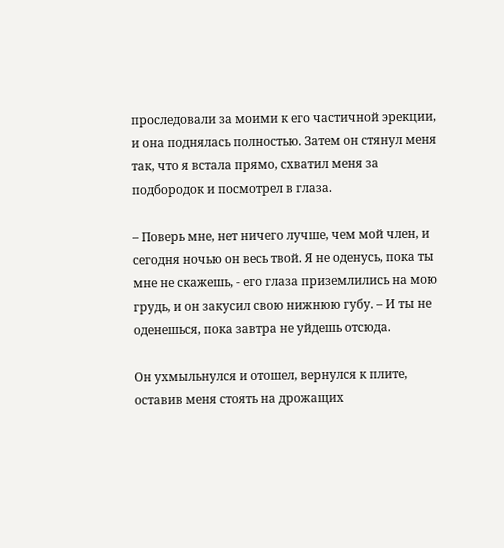проследовали за моими к его частичной эрекции, и она поднялась полностью. Затем он стянул меня так, что я встала прямо, схватил меня за подбородок и посмотрел в глаза.

– Поверь мне, нет ничего лучше, чем мой член, и сегодня ночью он весь твой. Я не оденусь, пока ты мне не скажешь, - его глаза приземлились на мою грудь, и он закусил свою нижнюю губу. – И ты не оденешься, пока завтра не уйдешь отсюда.

Он ухмыльнулся и отошел, вернулся к плите, оставив меня стоять на дрожащих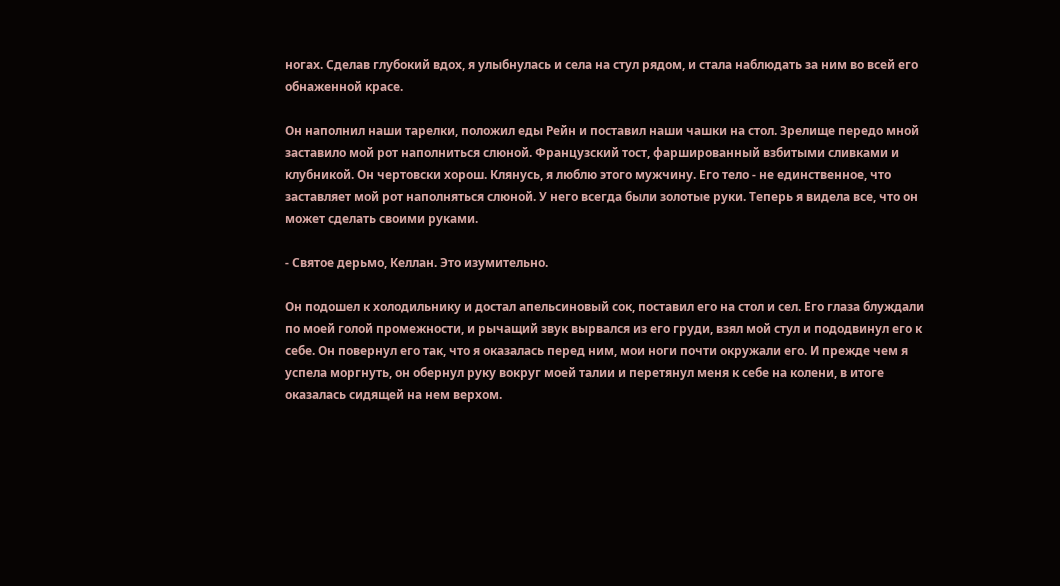ногах. Сделав глубокий вдох, я улыбнулась и села на стул рядом, и стала наблюдать за ним во всей его обнаженной красе.

Он наполнил наши тарелки, положил еды Рейн и поставил наши чашки на стол. Зрелище передо мной заставило мой рот наполниться слюной. Французский тост, фаршированный взбитыми сливками и клубникой. Он чертовски хорош. Клянусь, я люблю этого мужчину. Его тело - не единственное, что заставляет мой рот наполняться слюной. У него всегда были золотые руки. Теперь я видела все, что он может сделать своими руками.

- Святое дерьмо, Келлан. Это изумительно.

Он подошел к холодильнику и достал апельсиновый сок, поставил его на стол и сел. Его глаза блуждали по моей голой промежности, и рычащий звук вырвался из его груди, взял мой стул и пододвинул его к себе. Он повернул его так, что я оказалась перед ним, мои ноги почти окружали его. И прежде чем я успела моргнуть, он обернул руку вокруг моей талии и перетянул меня к себе на колени, в итоге оказалась сидящей на нем верхом.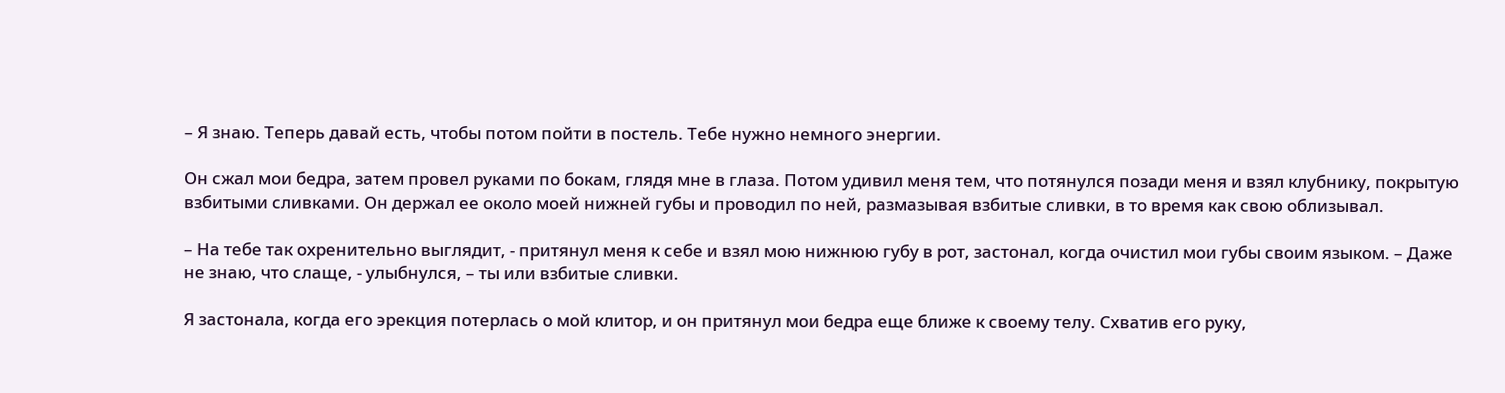– Я знаю. Теперь давай есть, чтобы потом пойти в постель. Тебе нужно немного энергии.

Он сжал мои бедра, затем провел руками по бокам, глядя мне в глаза. Потом удивил меня тем, что потянулся позади меня и взял клубнику, покрытую взбитыми сливками. Он держал ее около моей нижней губы и проводил по ней, размазывая взбитые сливки, в то время как свою облизывал.

– На тебе так охренительно выглядит, - притянул меня к себе и взял мою нижнюю губу в рот, застонал, когда очистил мои губы своим языком. – Даже не знаю, что слаще, - улыбнулся, – ты или взбитые сливки.

Я застонала, когда его эрекция потерлась о мой клитор, и он притянул мои бедра еще ближе к своему телу. Схватив его руку,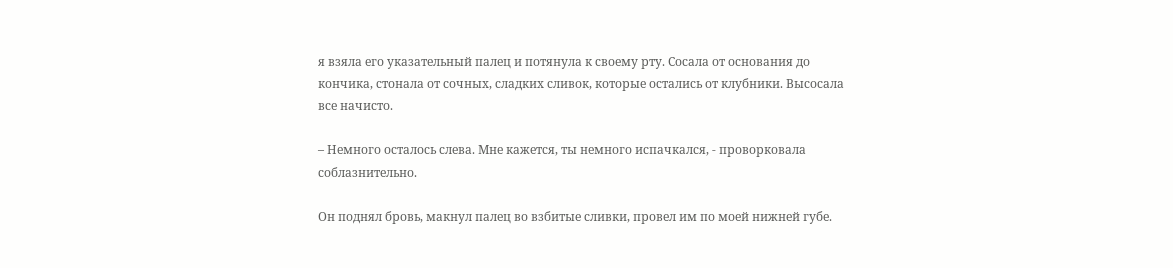я взяла его указательный палец и потянула к своему рту. Сосала от основания до кончика, стонала от сочных, сладких сливок, которые остались от клубники. Высосала все начисто.

– Немного осталось слева. Мне кажется, ты немного испачкался, - проворковала соблазнительно.

Он поднял бровь, макнул палец во взбитые сливки, провел им по моей нижней губе.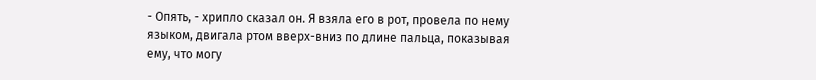- Опять, - хрипло сказал он. Я взяла его в рот, провела по нему языком, двигала ртом вверх-вниз по длине пальца, показывая ему, что могу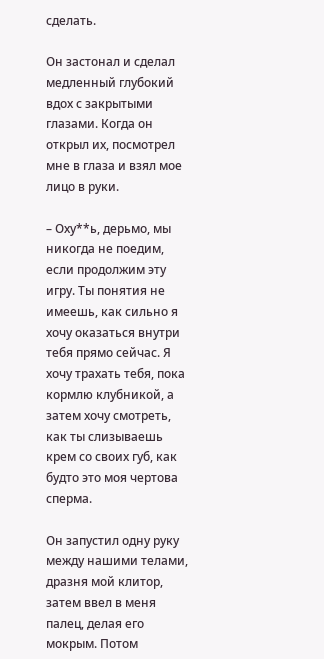сделать.

Он застонал и сделал медленный глубокий вдох с закрытыми глазами. Когда он открыл их, посмотрел мне в глаза и взял мое лицо в руки.

– Оху**ь, дерьмо, мы никогда не поедим, если продолжим эту игру. Ты понятия не имеешь, как сильно я хочу оказаться внутри тебя прямо сейчас. Я хочу трахать тебя, пока кормлю клубникой, а затем хочу смотреть, как ты слизываешь крем со своих губ, как будто это моя чертова сперма.

Он запустил одну руку между нашими телами, дразня мой клитор, затем ввел в меня палец, делая его мокрым. Потом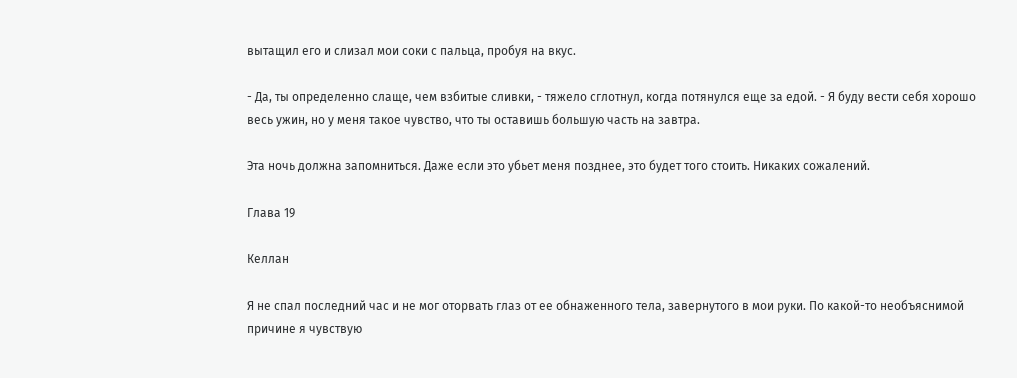вытащил его и слизал мои соки с пальца, пробуя на вкус.

- Да, ты определенно слаще, чем взбитые сливки, - тяжело сглотнул, когда потянулся еще за едой. - Я буду вести себя хорошо весь ужин, но у меня такое чувство, что ты оставишь большую часть на завтра.

Эта ночь должна запомниться. Даже если это убьет меня позднее, это будет того стоить. Никаких сожалений.

Глава 19

Келлан

Я не спал последний час и не мог оторвать глаз от ее обнаженного тела, завернутого в мои руки. По какой-то необъяснимой причине я чувствую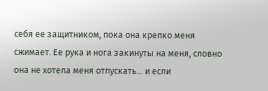себя ее защитником, пока она крепко меня сжимает. Ее рука и нога закинуты на меня, словно она не хотела меня отпускать... и если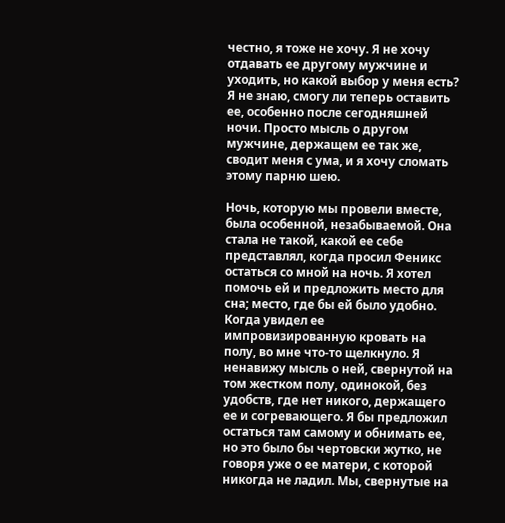честно, я тоже не хочу. Я не хочу отдавать ее другому мужчине и уходить, но какой выбор у меня есть? Я не знаю, смогу ли теперь оставить ее, особенно после сегодняшней ночи. Просто мысль о другом мужчине, держащем ее так же, сводит меня с ума, и я хочу сломать этому парню шею.

Ночь, которую мы провели вместе, была особенной, незабываемой. Она стала не такой, какой ее себе представлял, когда просил Феникс остаться со мной на ночь. Я хотел помочь ей и предложить место для сна; место, где бы ей было удобно. Когда увидел ее импровизированную кровать на полу, во мне что-то щелкнуло. Я ненавижу мысль о ней, свернутой на том жестком полу, одинокой, без удобств, где нет никого, держащего ее и согревающего. Я бы предложил остаться там самому и обнимать ее, но это было бы чертовски жутко, не говоря уже о ее матери, с которой никогда не ладил. Мы, свернутые на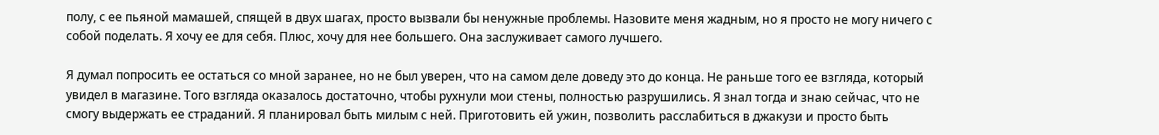полу, с ее пьяной мамашей, спящей в двух шагах, просто вызвали бы ненужные проблемы. Назовите меня жадным, но я просто не могу ничего с собой поделать. Я хочу ее для себя. Плюс, хочу для нее большего. Она заслуживает самого лучшего.

Я думал попросить ее остаться со мной заранее, но не был уверен, что на самом деле доведу это до конца. Не раньше того ее взгляда, который увидел в магазине. Того взгляда оказалось достаточно, чтобы рухнули мои стены, полностью разрушились. Я знал тогда и знаю сейчас, что не смогу выдержать ее страданий. Я планировал быть милым с ней. Приготовить ей ужин, позволить расслабиться в джакузи и просто быть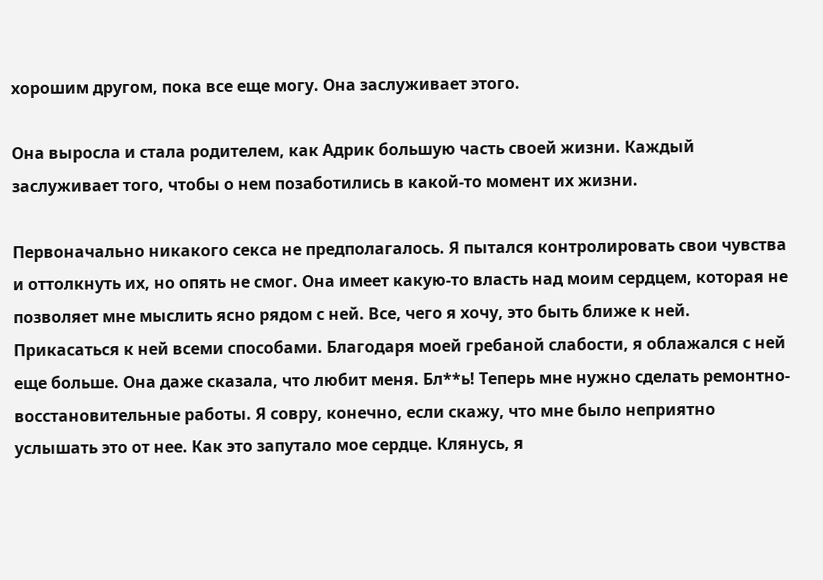хорошим другом, пока все еще могу. Она заслуживает этого.

Она выросла и стала родителем, как Адрик большую часть своей жизни. Каждый заслуживает того, чтобы о нем позаботились в какой-то момент их жизни.

Первоначально никакого секса не предполагалось. Я пытался контролировать свои чувства и оттолкнуть их, но опять не смог. Она имеет какую-то власть над моим сердцем, которая не позволяет мне мыслить ясно рядом с ней. Все, чего я хочу, это быть ближе к ней. Прикасаться к ней всеми способами. Благодаря моей гребаной слабости, я облажался с ней еще больше. Она даже сказала, что любит меня. Бл**ь! Теперь мне нужно сделать ремонтно-восстановительные работы. Я совру, конечно, если скажу, что мне было неприятно услышать это от нее. Как это запутало мое сердце. Клянусь, я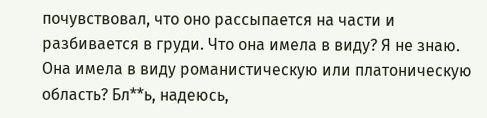почувствовал, что оно рассыпается на части и разбивается в груди. Что она имела в виду? Я не знаю. Она имела в виду романистическую или платоническую область? Бл**ь, надеюсь,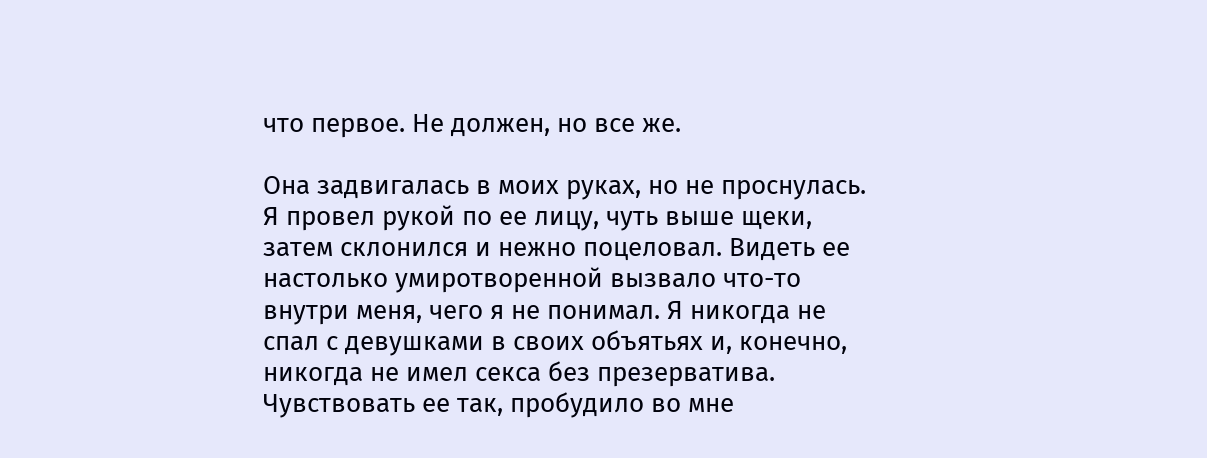что первое. Не должен, но все же.

Она задвигалась в моих руках, но не проснулась. Я провел рукой по ее лицу, чуть выше щеки, затем склонился и нежно поцеловал. Видеть ее настолько умиротворенной вызвало что-то внутри меня, чего я не понимал. Я никогда не спал с девушками в своих объятьях и, конечно, никогда не имел секса без презерватива. Чувствовать ее так, пробудило во мне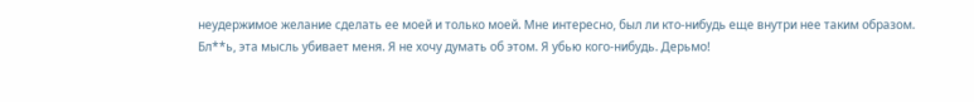неудержимое желание сделать ее моей и только моей. Мне интересно, был ли кто-нибудь еще внутри нее таким образом. Бл**ь, эта мысль убивает меня. Я не хочу думать об этом. Я убью кого-нибудь. Дерьмо!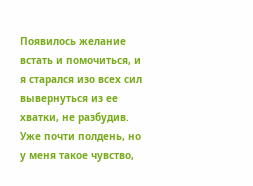Появилось желание встать и помочиться, и я старался изо всех сил вывернуться из ее хватки, не разбудив. Уже почти полдень, но у меня такое чувство,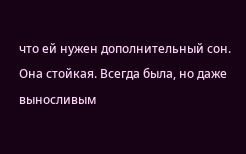что ей нужен дополнительный сон. Она стойкая. Всегда была, но даже выносливым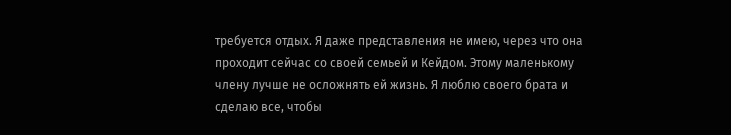требуется отдых. Я даже представления не имею, через что она проходит сейчас со своей семьей и Кейдом. Этому маленькому члену лучше не осложнять ей жизнь. Я люблю своего брата и сделаю все, чтобы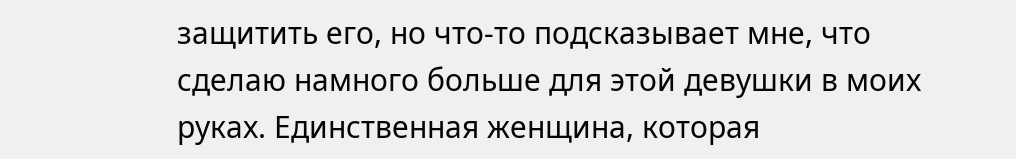защитить его, но что-то подсказывает мне, что сделаю намного больше для этой девушки в моих руках. Единственная женщина, которая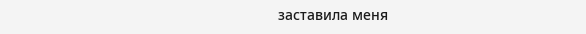заставила меня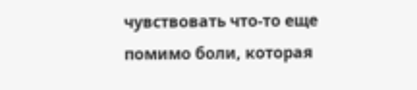чувствовать что-то еще помимо боли, которая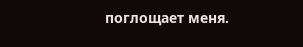поглощает меня.